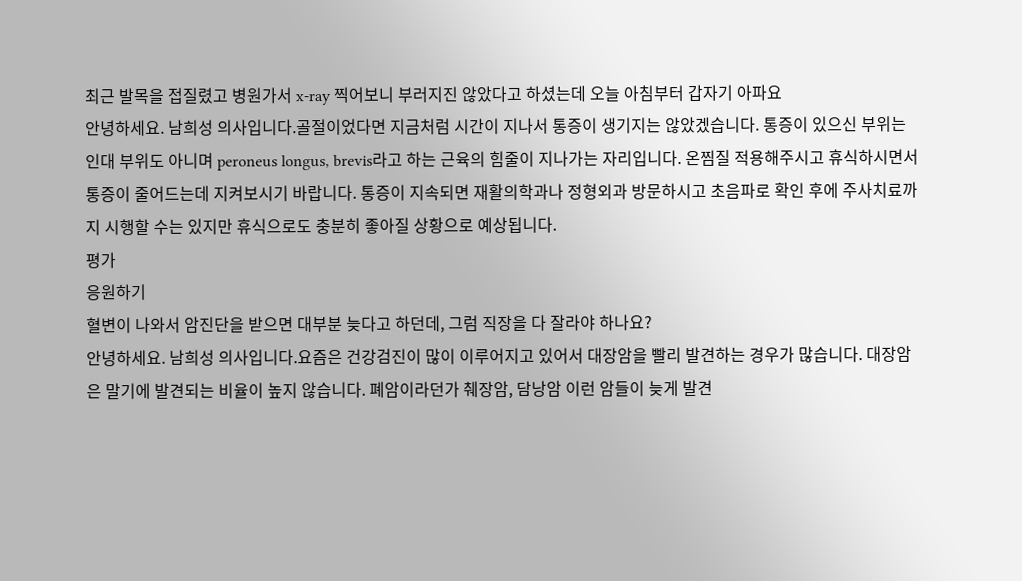최근 발목을 접질렸고 병원가서 x-ray 찍어보니 부러지진 않았다고 하셨는데 오늘 아침부터 갑자기 아파요
안녕하세요. 남희성 의사입니다.골절이었다면 지금처럼 시간이 지나서 통증이 생기지는 않았겠습니다. 통증이 있으신 부위는 인대 부위도 아니며 peroneus longus, brevis라고 하는 근육의 힘줄이 지나가는 자리입니다. 온찜질 적용해주시고 휴식하시면서 통증이 줄어드는데 지켜보시기 바랍니다. 통증이 지속되면 재활의학과나 정형외과 방문하시고 초음파로 확인 후에 주사치료까지 시행할 수는 있지만 휴식으로도 충분히 좋아질 상황으로 예상됩니다.
평가
응원하기
혈변이 나와서 암진단을 받으면 대부분 늦다고 하던데, 그럼 직장을 다 잘라야 하나요?
안녕하세요. 남희성 의사입니다.요즘은 건강검진이 많이 이루어지고 있어서 대장암을 빨리 발견하는 경우가 많습니다. 대장암은 말기에 발견되는 비율이 높지 않습니다. 폐암이라던가 췌장암, 담낭암 이런 암들이 늦게 발견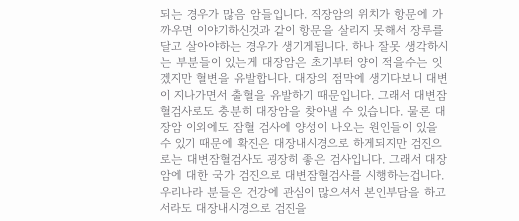되는 경우가 많음 암들입니다. 직장암의 위치가 항문에 가까우면 이야기하신것과 같이 항문을 살리지 못해서 장루를 달고 살아야하는 경우가 생기게됩니다. 하나 잘못 생각하시는 부분들이 있는게 대장암은 초기부터 양이 적을수는 잇겠지만 혈변을 유발합니다. 대장의 점막에 생기다보니 대변이 지나가면서 출혈을 유발하기 때문입니다. 그래서 대변잠혈검사로도 충분히 대장암을 찾아낼 수 있습니다. 물론 대장암 이외에도 잠혈 검사에 양성이 나오는 원인들이 있을 수 있기 때문에 확진은 대장내시경으로 하게되지만 검진으로는 대변잠혈검사도 굉장히 좋은 검사입니다. 그래서 대장암에 대한 국가 검진으로 대변잠혈검사를 시행하는겁니다. 우리나라 분들은 건강에 관심이 많으셔서 본인부담을 하고서라도 대장내시경으로 검진을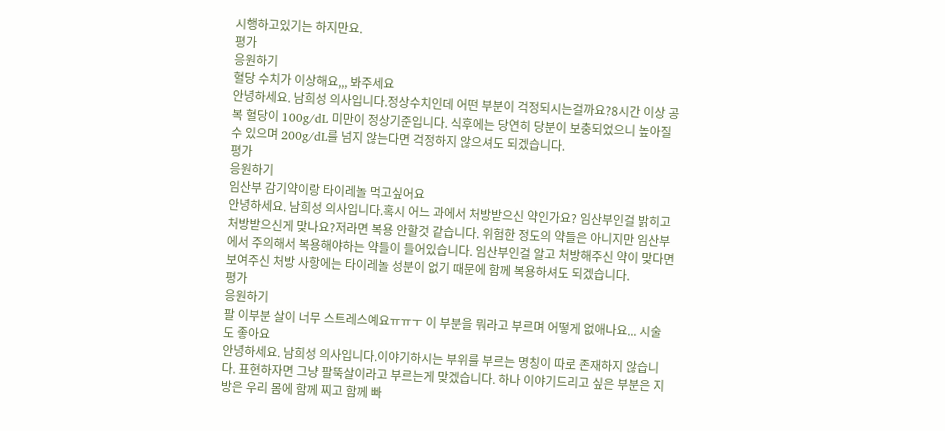시행하고있기는 하지만요.
평가
응원하기
혈당 수치가 이상해요,,, 봐주세요
안녕하세요. 남희성 의사입니다.정상수치인데 어떤 부분이 걱정되시는걸까요?8시간 이상 공복 혈당이 100g/dL 미만이 정상기준입니다. 식후에는 당연히 당분이 보충되었으니 높아질 수 있으며 200g/dL를 넘지 않는다면 걱정하지 않으셔도 되겠습니다.
평가
응원하기
임산부 감기약이랑 타이레놀 먹고싶어요
안녕하세요. 남희성 의사입니다.혹시 어느 과에서 처방받으신 약인가요? 임산부인걸 밝히고 처방받으신게 맞나요?저라면 복용 안할것 같습니다. 위험한 정도의 약들은 아니지만 임산부에서 주의해서 복용해야하는 약들이 들어있습니다. 임산부인걸 알고 처방해주신 약이 맞다면 보여주신 처방 사항에는 타이레놀 성분이 없기 때문에 함께 복용하셔도 되겠습니다.
평가
응원하기
팔 이부분 살이 너무 스트레스예요ㅠㅠㅜ 이 부분을 뭐라고 부르며 어떻게 없애나요... 시술도 좋아요
안녕하세요. 남희성 의사입니다.이야기하시는 부위를 부르는 명칭이 따로 존재하지 않습니다. 표현하자면 그냥 팔뚝살이라고 부르는게 맞겠습니다. 하나 이야기드리고 싶은 부분은 지방은 우리 몸에 함께 찌고 함께 빠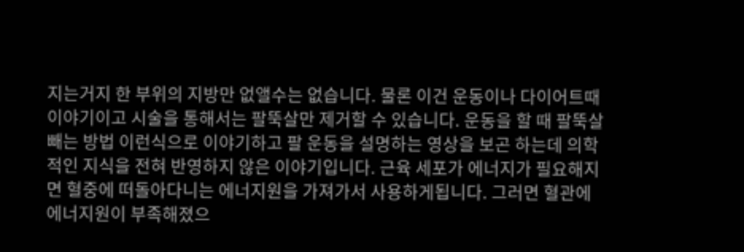지는거지 한 부위의 지방만 없앨수는 없습니다. 물론 이건 운동이나 다이어트때 이야기이고 시술을 통해서는 팔뚝살만 제거할 수 있습니다. 운동을 할 때 팔뚝살 빼는 방법 이런식으로 이야기하고 팔 운동을 설명하는 영상을 보곤 하는데 의학적인 지식을 전혀 반영하지 않은 이야기입니다. 근육 세포가 에너지가 필요해지면 혈중에 떠돌아다니는 에너지원을 가져가서 사용하게됩니다. 그러면 혈관에 에너지원이 부족해졌으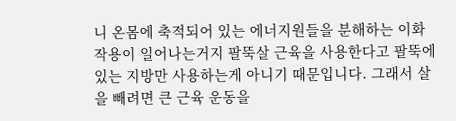니 온몸에 축적되어 있는 에너지원들을 분해하는 이화작용이 일어나는거지 팔뚝살 근육을 사용한다고 팔뚝에 있는 지방만 사용하는게 아니기 때문입니다. 그래서 살을 빼려면 큰 근육 운동을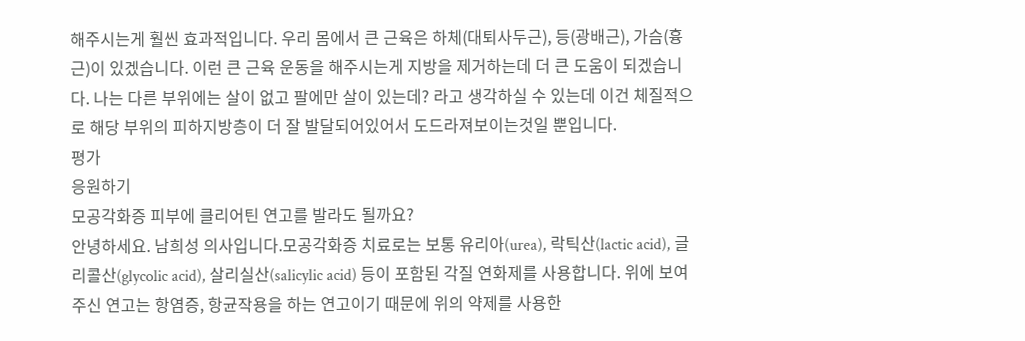해주시는게 훨씬 효과적입니다. 우리 몸에서 큰 근육은 하체(대퇴사두근), 등(광배근), 가슴(흉근)이 있겠습니다. 이런 큰 근육 운동을 해주시는게 지방을 제거하는데 더 큰 도움이 되겠습니다. 나는 다른 부위에는 살이 없고 팔에만 살이 있는데? 라고 생각하실 수 있는데 이건 체질적으로 해당 부위의 피하지방층이 더 잘 발달되어있어서 도드라져보이는것일 뿐입니다.
평가
응원하기
모공각화증 피부에 클리어틴 연고를 발라도 될까요?
안녕하세요. 남희성 의사입니다.모공각화증 치료로는 보통 유리아(urea), 락틱산(lactic acid), 글리콜산(glycolic acid), 살리실산(salicylic acid) 등이 포함된 각질 연화제를 사용합니다. 위에 보여주신 연고는 항염증, 항균작용을 하는 연고이기 때문에 위의 약제를 사용한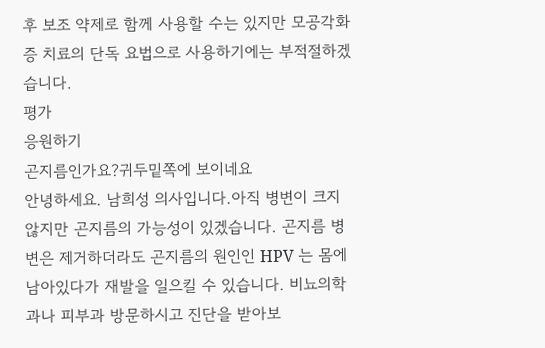후 보조 약제로 함께 사용할 수는 있지만 모공각화증 치료의 단독 요법으로 사용하기에는 부적절하겠습니다.
평가
응원하기
곤지름인가요?귀두밑쪽에 보이네요
안녕하세요. 남희성 의사입니다.아직 병변이 크지 않지만 곤지름의 가능성이 있겠습니다. 곤지름 병변은 제거하더라도 곤지름의 원인인 HPV 는 몸에 남아있다가 재발을 일으킬 수 있습니다. 비뇨의학과나 피부과 방문하시고 진단을 받아보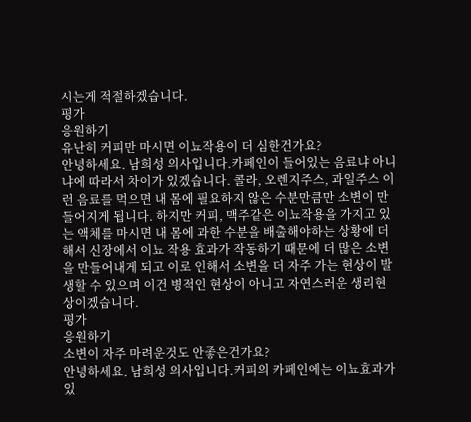시는게 적절하겠습니다.
평가
응원하기
유난히 커피만 마시면 이뇨작용이 더 심한건가요?
안녕하세요. 남희성 의사입니다.카페인이 들어있는 음료냐 아니냐에 따라서 차이가 있겠습니다. 콜라, 오렌지주스, 과일주스 이런 음료를 먹으면 내 몸에 필요하지 않은 수분만큼만 소변이 만들어지게 됩니다. 하지만 커피, 맥주같은 이뇨작용을 가지고 있는 액체를 마시면 내 몸에 과한 수분을 배출해야하는 상황에 더해서 신장에서 이뇨 작용 효과가 작동하기 때문에 더 많은 소변을 만들어내게 되고 이로 인해서 소변을 더 자주 가는 현상이 발생할 수 있으며 이건 병적인 현상이 아니고 자연스러운 생리현상이겠습니다.
평가
응원하기
소변이 자주 마려운것도 안좋은건가요?
안녕하세요. 남희성 의사입니다.커피의 카페인에는 이뇨효과가 있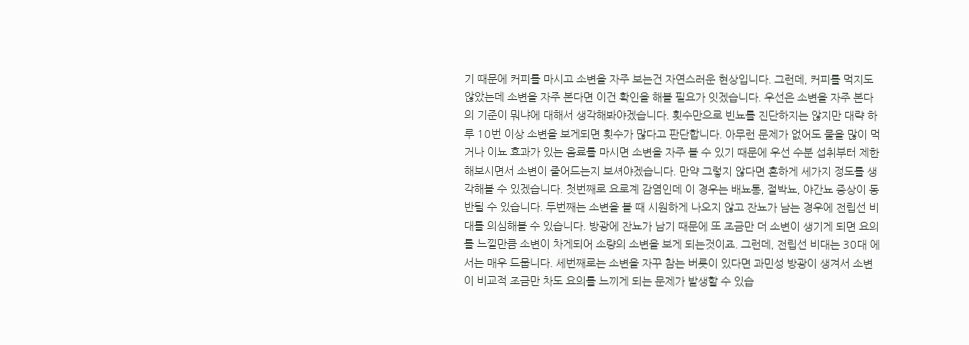기 때문에 커피를 마시고 소변을 자주 보는건 자연스러운 현상입니다. 그런데, 커피를 먹지도 않았는데 소변을 자주 본다면 이건 확인을 해볼 필요가 잇겠습니다. 우선은 소변을 자주 본다의 기준이 뭐냐에 대해서 생각해봐야겠습니다. 횟수만으로 빈뇨를 진단하지는 않지만 대략 하루 10번 이상 소변을 보게되면 횟수가 많다고 판단합니다. 아무런 문제가 없어도 물을 많이 먹거나 이뇨 효과가 있는 음료를 마시면 소변을 자주 볼 수 있기 때문에 우선 수분 섭취부터 제한해보시면서 소변이 줄어드는지 보셔야겠습니다. 만약 그렇지 않다면 흔하게 세가지 정도를 생각해볼 수 있겠습니다. 첫번째로 요로계 감염인데 이 경우는 배뇨통, 절박뇨, 야간뇨 증상이 동반될 수 있습니다. 두번째는 소변을 볼 때 시원하게 나오지 않고 잔뇨가 남는 경우에 전립선 비대를 의심해볼 수 있습니다. 방광에 잔뇨가 남기 때문에 또 조금만 더 소변이 생기게 되면 요의를 느낄만큼 소변이 차게되어 소량의 소변을 보게 되는것이죠. 그런데, 전립선 비대는 30대 에서는 매우 드뭅니다. 세번째로는 소변을 자꾸 참는 버릇이 있다면 과민성 방광이 생겨서 소변이 비교적 조금만 차도 요의를 느끼게 되는 문제가 발생할 수 있습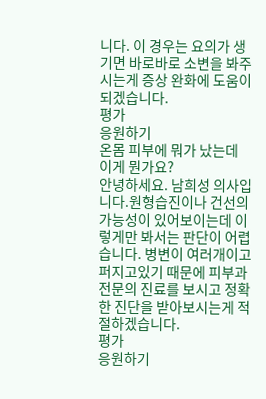니다. 이 경우는 요의가 생기면 바로바로 소변을 봐주시는게 증상 완화에 도움이 되겠습니다.
평가
응원하기
온몸 피부에 뭐가 났는데 이게 뭔가요?
안녕하세요. 남희성 의사입니다.원형습진이나 건선의 가능성이 있어보이는데 이렇게만 봐서는 판단이 어렵습니다. 병변이 여러개이고 퍼지고있기 때문에 피부과 전문의 진료를 보시고 정확한 진단을 받아보시는게 적절하겠습니다.
평가
응원하기